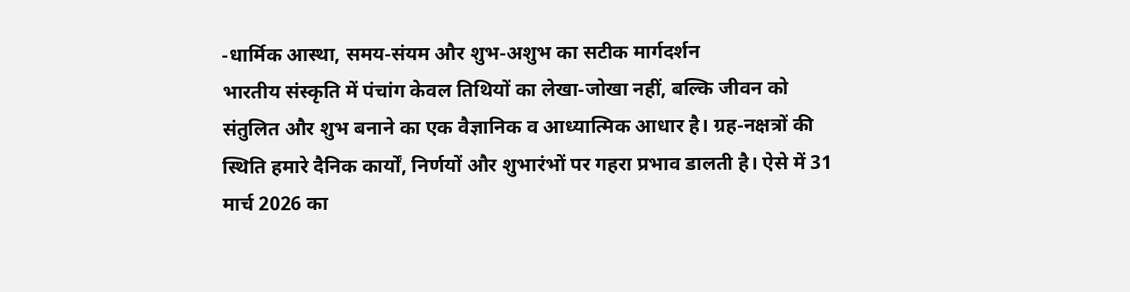-धार्मिक आस्था, समय-संयम और शुभ-अशुभ का सटीक मार्गदर्शन
भारतीय संस्कृति में पंचांग केवल तिथियों का लेखा-जोखा नहीं, बल्कि जीवन को संतुलित और शुभ बनाने का एक वैज्ञानिक व आध्यात्मिक आधार है। ग्रह-नक्षत्रों की स्थिति हमारे दैनिक कार्यों, निर्णयों और शुभारंभों पर गहरा प्रभाव डालती है। ऐसे में 31 मार्च 2026 का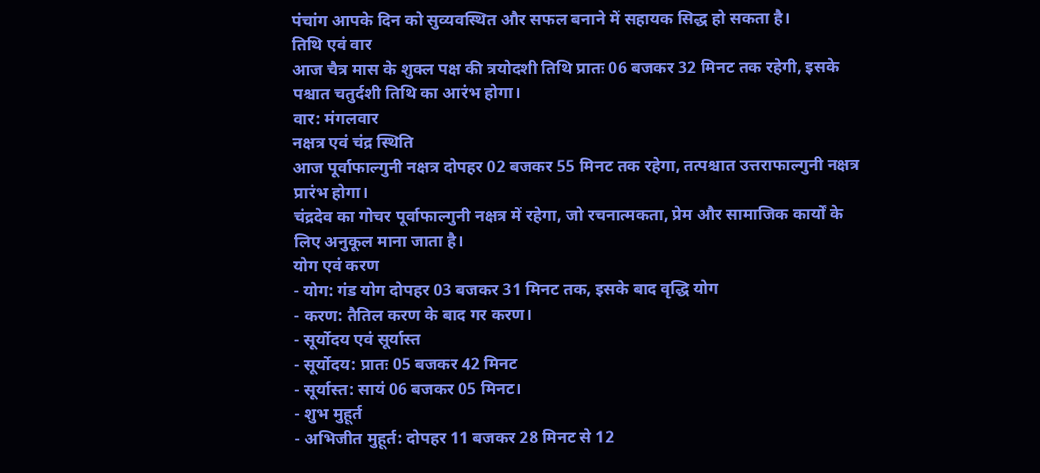पंचांग आपके दिन को सुव्यवस्थित और सफल बनाने में सहायक सिद्ध हो सकता है।
तिथि एवं वार
आज चैत्र मास के शुक्ल पक्ष की त्रयोदशी तिथि प्रातः 06 बजकर 32 मिनट तक रहेगी, इसके पश्चात चतुर्दशी तिथि का आरंभ होगा।
वार: मंगलवार
नक्षत्र एवं चंद्र स्थिति
आज पूर्वाफाल्गुनी नक्षत्र दोपहर 02 बजकर 55 मिनट तक रहेगा, तत्पश्चात उत्तराफाल्गुनी नक्षत्र प्रारंभ होगा।
चंद्रदेव का गोचर पूर्वाफाल्गुनी नक्षत्र में रहेगा, जो रचनात्मकता, प्रेम और सामाजिक कार्यों के लिए अनुकूल माना जाता है।
योग एवं करण
- योग: गंड योग दोपहर 03 बजकर 31 मिनट तक, इसके बाद वृद्धि योग
- करण: तैतिल करण के बाद गर करण।
- सूर्योदय एवं सूर्यास्त
- सूर्योदय: प्रातः 05 बजकर 42 मिनट
- सूर्यास्त: सायं 06 बजकर 05 मिनट।
- शुभ मुहूर्त
- अभिजीत मुहूर्त: दोपहर 11 बजकर 28 मिनट से 12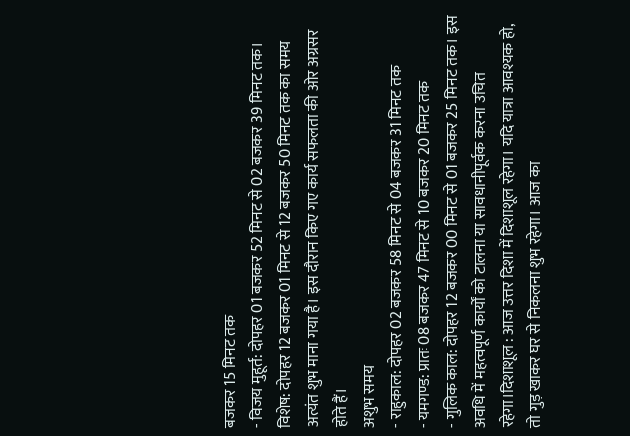बजकर 15 मिनट तक
- विजय मुहूर्त: दोपहर 01 बजकर 52 मिनट से 02 बजकर 39 मिनट तक।
विशेष: दोपहर 12 बजकर 01 मिनट से 12 बजकर 50 मिनट तक का समय अत्यंत शुभ माना गया है। इस दौरान किए गए कार्य सफलता की ओर अग्रसर होते हैं।
अशुभ समय
- राहुकाल: दोपहर 02 बजकर 58 मिनट से 04 बजकर 31 मिनट तक
- यमगण्ड: प्रातः 08 बजकर 47 मिनट से 10 बजकर 20 मिनट तक
- गुलिक काल: दोपहर 12 बजकर 00 मिनट से 01 बजकर 25 मिनट तक। इस अवधि में महत्वपूर्ण कार्यों को टालना या सावधानीपूर्वक करना उचित रहेगा।दिशाशूल : आज उत्तर दिशा में दिशाशूल रहेगा। यदि यात्रा आवश्यक हो, तो गुड़ खाकर घर से निकलना शुभ रहेगा। आज का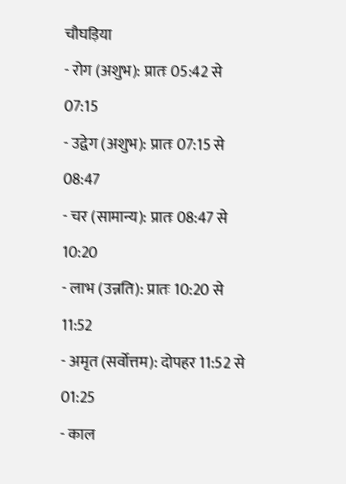चौघड़िया
- रोग (अशुभ): प्रातः 05:42 से 07:15
- उद्वेग (अशुभ): प्रातः 07:15 से 08:47
- चर (सामान्य): प्रातः 08:47 से 10:20
- लाभ (उन्नति): प्रातः 10:20 से 11:52
- अमृत (सर्वोत्तम): दोपहर 11:52 से 01:25
- काल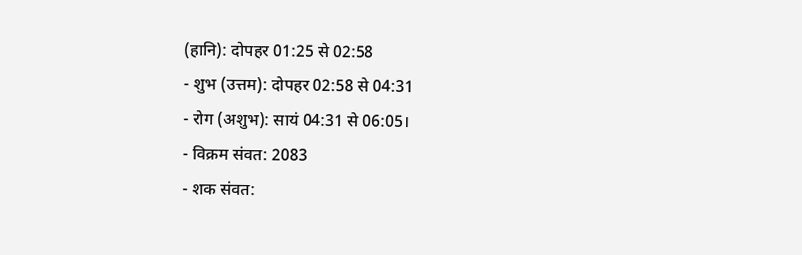(हानि): दोपहर 01:25 से 02:58
- शुभ (उत्तम): दोपहर 02:58 से 04:31
- रोग (अशुभ): सायं 04:31 से 06:05।
- विक्रम संवत: 2083
- शक संवत: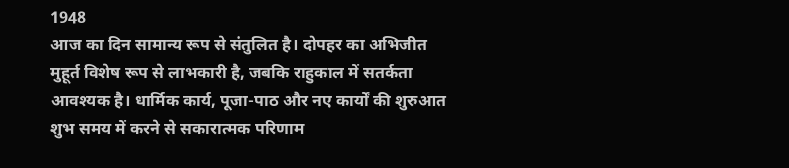1948
आज का दिन सामान्य रूप से संतुलित है। दोपहर का अभिजीत मुहूर्त विशेष रूप से लाभकारी है, जबकि राहुकाल में सतर्कता आवश्यक है। धार्मिक कार्य, पूजा-पाठ और नए कार्यों की शुरुआत शुभ समय में करने से सकारात्मक परिणाम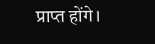प्राप्त होंगे।